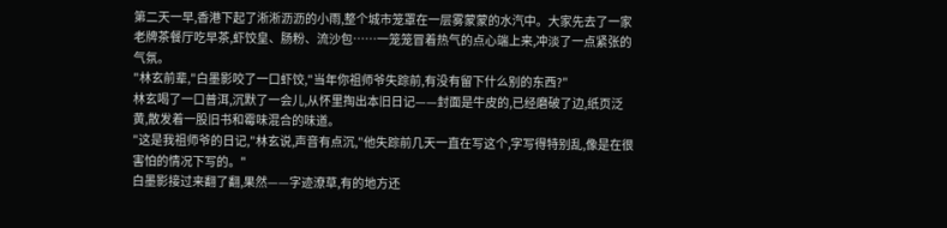第二天一早,香港下起了淅淅沥沥的小雨,整个城市笼罩在一层雾蒙蒙的水汽中。大家先去了一家老牌茶餐厅吃早茶,虾饺皇、肠粉、流沙包……一笼笼冒着热气的点心端上来,冲淡了一点紧张的气氛。
"林玄前辈,"白墨影咬了一口虾饺,"当年你祖师爷失踪前,有没有留下什么别的东西?"
林玄喝了一口普洱,沉默了一会儿,从怀里掏出本旧日记——封面是牛皮的,已经磨破了边,纸页泛黄,散发着一股旧书和霉味混合的味道。
"这是我祖师爷的日记,"林玄说,声音有点沉,"他失踪前几天一直在写这个,字写得特别乱,像是在很害怕的情况下写的。"
白墨影接过来翻了翻,果然——字迹潦草,有的地方还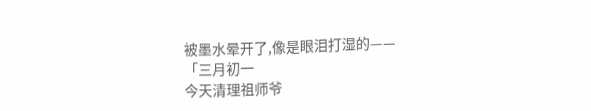被墨水晕开了,像是眼泪打湿的——
「三月初一
今天清理祖师爷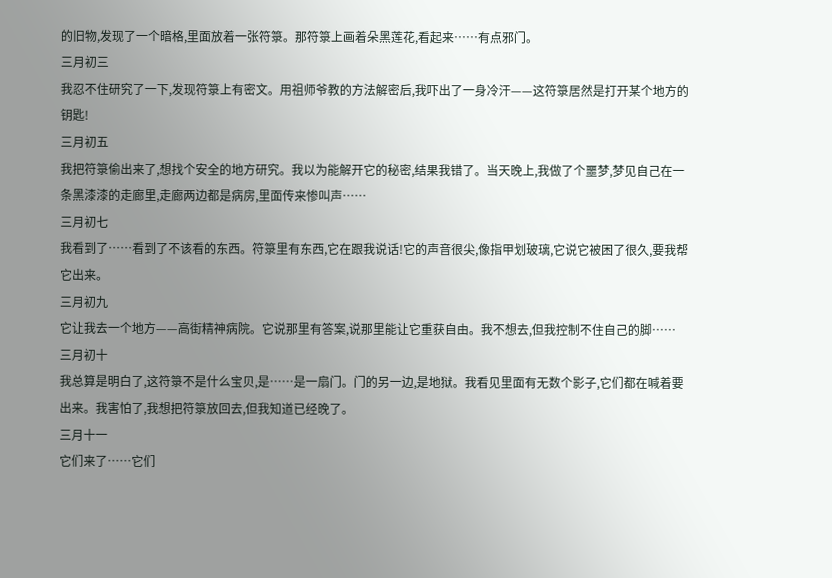的旧物,发现了一个暗格,里面放着一张符箓。那符箓上画着朵黑莲花,看起来……有点邪门。
三月初三
我忍不住研究了一下,发现符箓上有密文。用祖师爷教的方法解密后,我吓出了一身冷汗——这符箓居然是打开某个地方的钥匙!
三月初五
我把符箓偷出来了,想找个安全的地方研究。我以为能解开它的秘密,结果我错了。当天晚上,我做了个噩梦,梦见自己在一条黑漆漆的走廊里,走廊两边都是病房,里面传来惨叫声……
三月初七
我看到了……看到了不该看的东西。符箓里有东西,它在跟我说话!它的声音很尖,像指甲划玻璃,它说它被困了很久,要我帮它出来。
三月初九
它让我去一个地方——高街精神病院。它说那里有答案,说那里能让它重获自由。我不想去,但我控制不住自己的脚……
三月初十
我总算是明白了,这符箓不是什么宝贝,是……是一扇门。门的另一边,是地狱。我看见里面有无数个影子,它们都在喊着要出来。我害怕了,我想把符箓放回去,但我知道已经晚了。
三月十一
它们来了……它们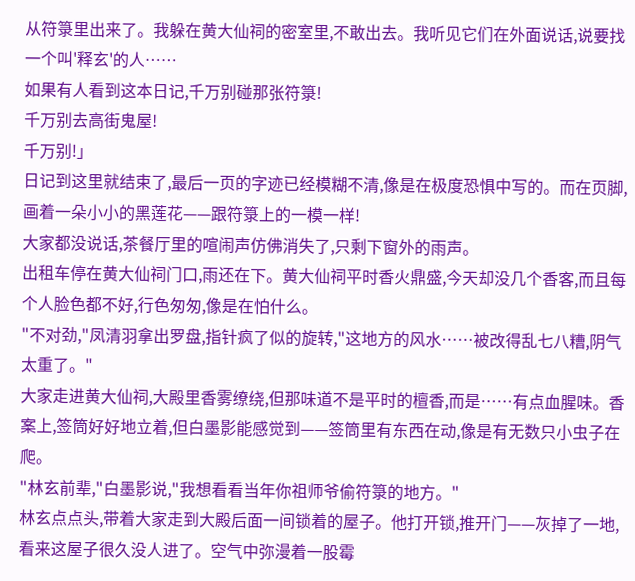从符箓里出来了。我躲在黄大仙祠的密室里,不敢出去。我听见它们在外面说话,说要找一个叫'释玄'的人……
如果有人看到这本日记,千万别碰那张符箓!
千万别去高街鬼屋!
千万别!」
日记到这里就结束了,最后一页的字迹已经模糊不清,像是在极度恐惧中写的。而在页脚,画着一朵小小的黑莲花——跟符箓上的一模一样!
大家都没说话,茶餐厅里的喧闹声仿佛消失了,只剩下窗外的雨声。
出租车停在黄大仙祠门口,雨还在下。黄大仙祠平时香火鼎盛,今天却没几个香客,而且每个人脸色都不好,行色匆匆,像是在怕什么。
"不对劲,"凤清羽拿出罗盘,指针疯了似的旋转,"这地方的风水……被改得乱七八糟,阴气太重了。"
大家走进黄大仙祠,大殿里香雾缭绕,但那味道不是平时的檀香,而是……有点血腥味。香案上,签筒好好地立着,但白墨影能感觉到——签筒里有东西在动,像是有无数只小虫子在爬。
"林玄前辈,"白墨影说,"我想看看当年你祖师爷偷符箓的地方。"
林玄点点头,带着大家走到大殿后面一间锁着的屋子。他打开锁,推开门——灰掉了一地,看来这屋子很久没人进了。空气中弥漫着一股霉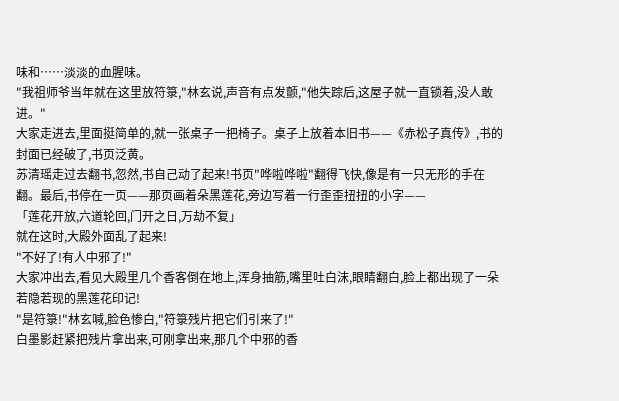味和……淡淡的血腥味。
"我祖师爷当年就在这里放符箓,"林玄说,声音有点发颤,"他失踪后,这屋子就一直锁着,没人敢进。"
大家走进去,里面挺简单的,就一张桌子一把椅子。桌子上放着本旧书——《赤松子真传》,书的封面已经破了,书页泛黄。
苏清瑶走过去翻书,忽然,书自己动了起来!书页"哗啦哗啦"翻得飞快,像是有一只无形的手在翻。最后,书停在一页——那页画着朵黑莲花,旁边写着一行歪歪扭扭的小字——
「莲花开放,六道轮回,门开之日,万劫不复」
就在这时,大殿外面乱了起来!
"不好了!有人中邪了!"
大家冲出去,看见大殿里几个香客倒在地上,浑身抽筋,嘴里吐白沫,眼睛翻白,脸上都出现了一朵若隐若现的黑莲花印记!
"是符箓!"林玄喊,脸色惨白,"符箓残片把它们引来了!"
白墨影赶紧把残片拿出来,可刚拿出来,那几个中邪的香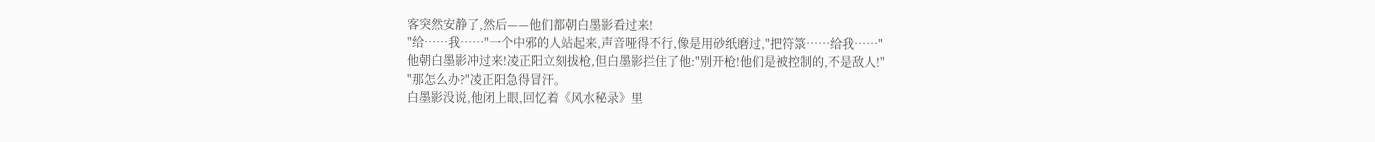客突然安静了,然后——他们都朝白墨影看过来!
"给……我……"一个中邪的人站起来,声音哑得不行,像是用砂纸磨过,"把符箓……给我……"
他朝白墨影冲过来!凌正阳立刻拔枪,但白墨影拦住了他:"别开枪!他们是被控制的,不是敌人!"
"那怎么办?"凌正阳急得冒汗。
白墨影没说,他闭上眼,回忆着《风水秘录》里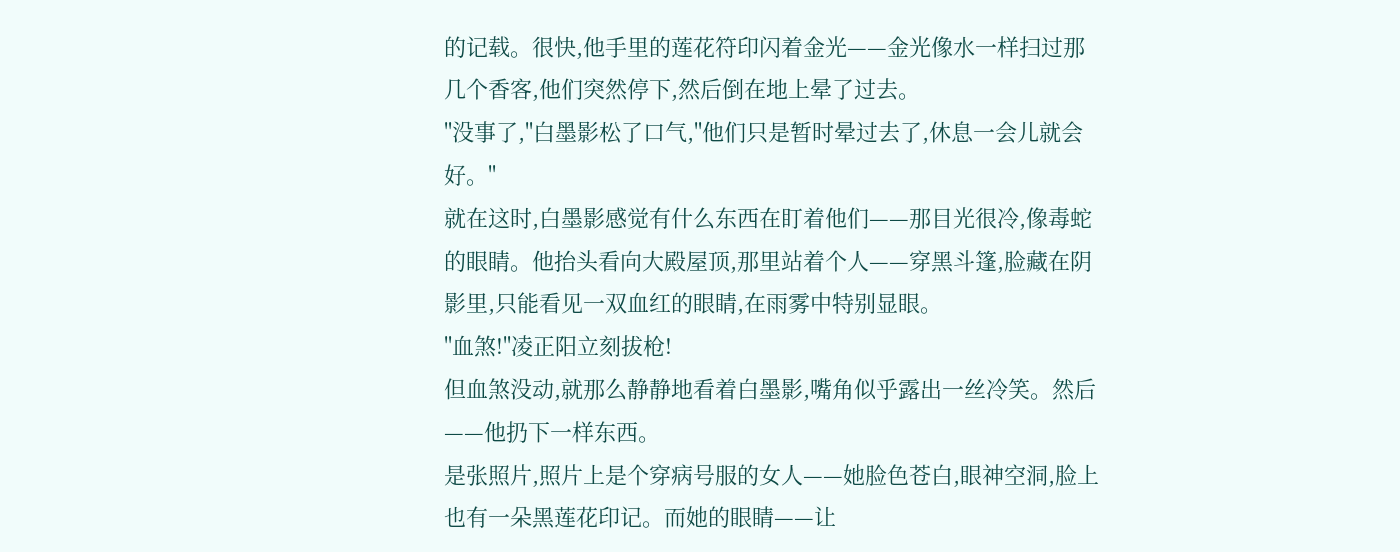的记载。很快,他手里的莲花符印闪着金光——金光像水一样扫过那几个香客,他们突然停下,然后倒在地上晕了过去。
"没事了,"白墨影松了口气,"他们只是暂时晕过去了,休息一会儿就会好。"
就在这时,白墨影感觉有什么东西在盯着他们——那目光很冷,像毒蛇的眼睛。他抬头看向大殿屋顶,那里站着个人——穿黑斗篷,脸藏在阴影里,只能看见一双血红的眼睛,在雨雾中特别显眼。
"血煞!"凌正阳立刻拔枪!
但血煞没动,就那么静静地看着白墨影,嘴角似乎露出一丝冷笑。然后——他扔下一样东西。
是张照片,照片上是个穿病号服的女人——她脸色苍白,眼神空洞,脸上也有一朵黑莲花印记。而她的眼睛——让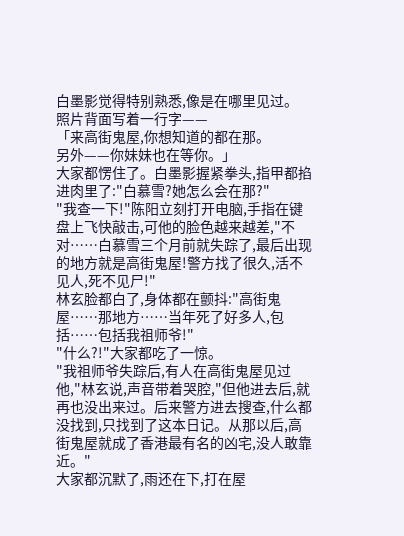白墨影觉得特别熟悉,像是在哪里见过。
照片背面写着一行字——
「来高街鬼屋,你想知道的都在那。
另外——你妹妹也在等你。」
大家都愣住了。白墨影握紧拳头,指甲都掐进肉里了:"白慕雪?她怎么会在那?"
"我查一下!"陈阳立刻打开电脑,手指在键盘上飞快敲击,可他的脸色越来越差,"不对……白慕雪三个月前就失踪了,最后出现的地方就是高街鬼屋!警方找了很久,活不见人,死不见尸!"
林玄脸都白了,身体都在颤抖:"高街鬼屋……那地方……当年死了好多人,包括……包括我祖师爷!"
"什么?!"大家都吃了一惊。
"我祖师爷失踪后,有人在高街鬼屋见过他,"林玄说,声音带着哭腔,"但他进去后,就再也没出来过。后来警方进去搜查,什么都没找到,只找到了这本日记。从那以后,高街鬼屋就成了香港最有名的凶宅,没人敢靠近。"
大家都沉默了,雨还在下,打在屋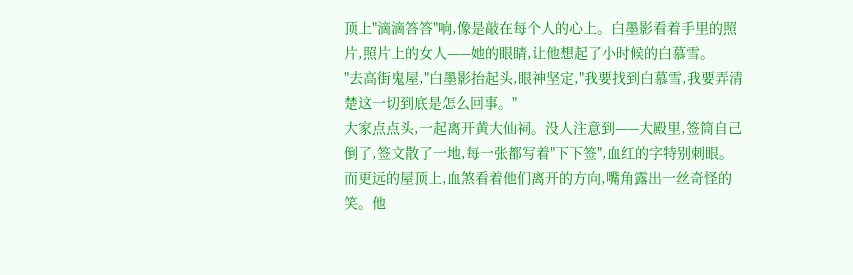顶上"滴滴答答"响,像是敲在每个人的心上。白墨影看着手里的照片,照片上的女人——她的眼睛,让他想起了小时候的白慕雪。
"去高街鬼屋,"白墨影抬起头,眼神坚定,"我要找到白慕雪,我要弄清楚这一切到底是怎么回事。"
大家点点头,一起离开黄大仙祠。没人注意到——大殿里,签筒自己倒了,签文散了一地,每一张都写着"下下签",血红的字特别刺眼。
而更远的屋顶上,血煞看着他们离开的方向,嘴角露出一丝奇怪的笑。他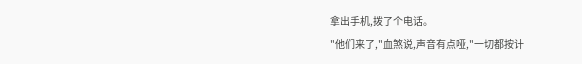拿出手机,拨了个电话。
"他们来了,"血煞说,声音有点哑,"一切都按计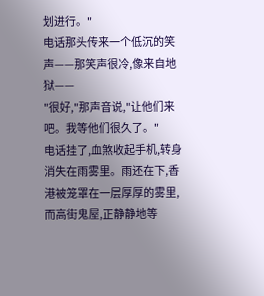划进行。"
电话那头传来一个低沉的笑声——那笑声很冷,像来自地狱——
"很好,"那声音说,"让他们来吧。我等他们很久了。"
电话挂了,血煞收起手机,转身消失在雨雾里。雨还在下,香港被笼罩在一层厚厚的雾里,而高街鬼屋,正静静地等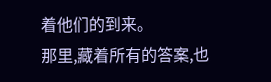着他们的到来。
那里,藏着所有的答案,也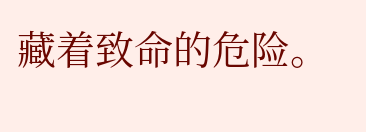藏着致命的危险。